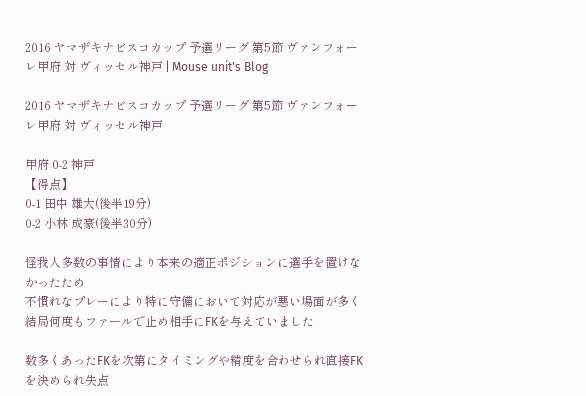2016 ヤマザキナビスコカップ 予選リーグ 第5節 ヴァンフォーレ甲府 対 ヴィッセル神戸 | Mouse unit's Blog

2016 ヤマザキナビスコカップ 予選リーグ 第5節 ヴァンフォーレ甲府 対 ヴィッセル神戸

甲府 0-2 神戸
【得点】
0-1 田中 雄大(後半19分)
0-2 小林 成豪(後半30分)

怪我人多数の事情により本来の適正ポジションに選手を置けなかったため
不慣れなプレーにより特に守備において対応が悪い場面が多く
結局何度もファールで止め相手にFKを与えていました

数多くあったFKを次第にタイミングや精度を合わせられ直接FKを決められ失点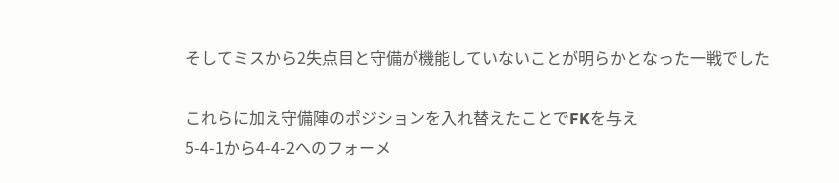そしてミスから2失点目と守備が機能していないことが明らかとなった一戦でした

これらに加え守備陣のポジションを入れ替えたことでFKを与え
5-4-1から4-4-2へのフォーメ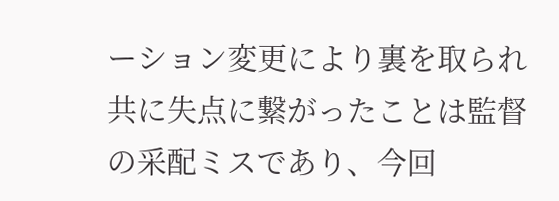ーション変更により裏を取られ
共に失点に繋がったことは監督の采配ミスであり、今回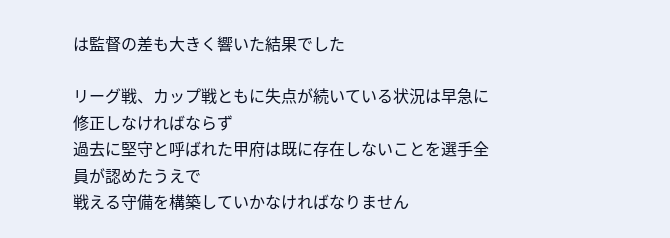は監督の差も大きく響いた結果でした

リーグ戦、カップ戦ともに失点が続いている状況は早急に修正しなければならず
過去に堅守と呼ばれた甲府は既に存在しないことを選手全員が認めたうえで
戦える守備を構築していかなければなりません